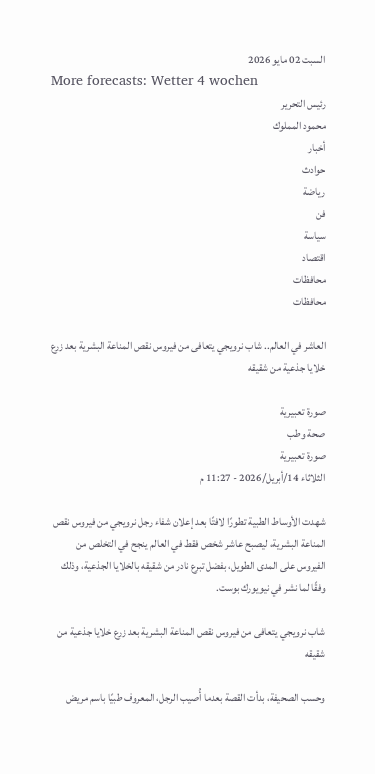السبت 02 مايو 2026
More forecasts: Wetter 4 wochen
رئيس التحرير
محمود المملوك
أخبار
حوادث
رياضة
فن
سياسة
اقتصاد
محافظات
محافظات

العاشر في العالم.. شاب نرويجي يتعافى من فيروس نقص المناعة البشرية بعد زرع خلايا جذعية من شقيقه

صورة تعبيرية
صحة وطب
صورة تعبيرية
الثلاثاء 14/أبريل/2026 - 11:27 م

شهدت الأوساط الطبية تطورًا لافتًا بعد إعلان شفاء رجل نرويجي من فيروس نقص المناعة البشرية، ليصبح عاشر شخص فقط في العالم ينجح في التخلص من الفيروس على المدى الطويل، بفضل تبرع نادر من شقيقه بالخلايا الجذعية، وذلك وفقًا لما نشر في نيويورك بوست.

شاب نرويجي يتعافى من فيروس نقص المناعة البشرية بعد زرع خلايا جذعية من شقيقه

وحسب الصحيفة، بدأت القصة بعدما أُصيب الرجل، المعروف طبيًا باسم مريض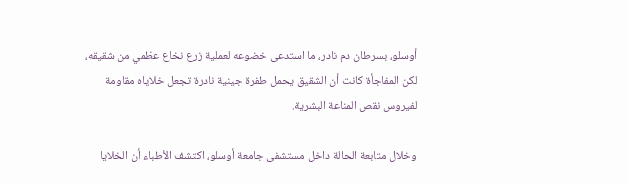أوسلو، بسرطان دم نادر، ما استدعى خضوعه لعملية زرع نخاع عظمي من شقيقه، لكن المفاجأة كانت أن الشقيق يحمل طفرة جينية نادرة تجعل خلاياه مقاومة لفيروس نقص المناعة البشرية.

وخلال متابعة الحالة داخل مستشفى جامعة أوسلو، اكتشف الأطباء أن الخلايا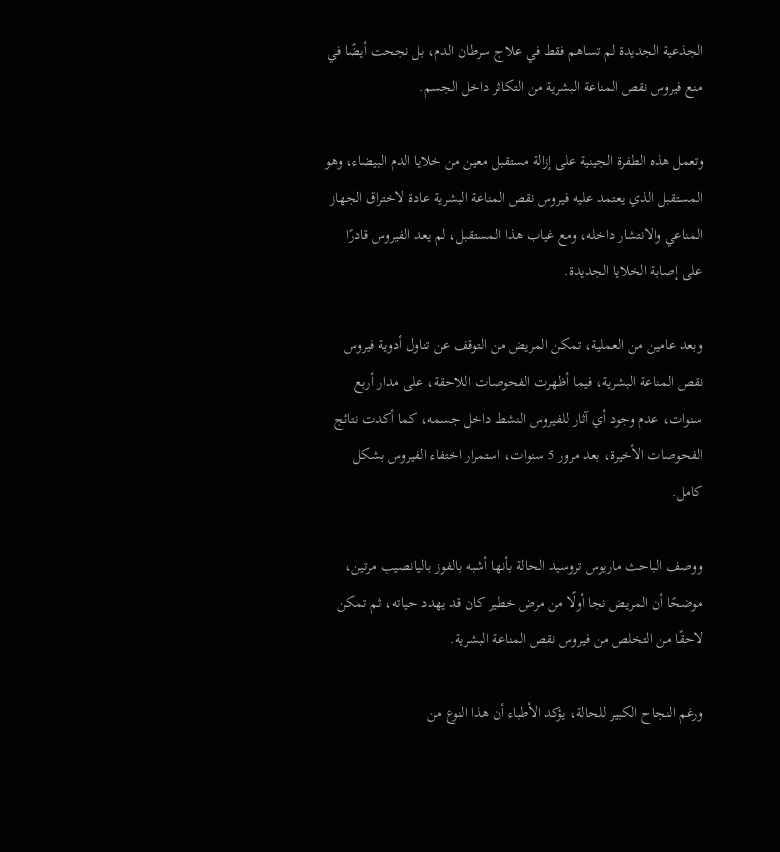الجذعية الجديدة لم تساهم فقط في علاج سرطان الدم، بل نجحت أيضًا في منع فيروس نقص المناعة البشرية من التكاثر داخل الجسم.

وتعمل هذه الطفرة الجينية على إزالة مستقبل معين من خلايا الدم البيضاء، وهو المستقبل الذي يعتمد عليه فيروس نقص المناعة البشرية عادة لاختراق الجهاز المناعي والانتشار داخله، ومع غياب هذا المستقبل، لم يعد الفيروس قادرًا على إصابة الخلايا الجديدة.

وبعد عامين من العملية، تمكن المريض من التوقف عن تناول أدوية فيروس نقص المناعة البشرية، فيما أظهرت الفحوصات اللاحقة، على مدار أربع سنوات، عدم وجود أي آثار للفيروس النشط داخل جسمه، كما أكدت نتائج الفحوصات الأخيرة، بعد مرور 5 سنوات، استمرار اختفاء الفيروس بشكل كامل.

ووصف الباحث ماريوس تروسيد الحالة بأنها أشبه بالفوز باليانصيب مرتين، موضحًا أن المريض نجا أولًا من مرض خطير كان قد يهدد حياته، ثم تمكن لاحقًا من التخلص من فيروس نقص المناعة البشرية.

ورغم النجاح الكبير للحالة، يؤكد الأطباء أن هذا النوع من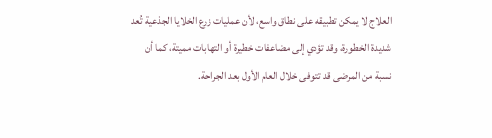العلاج لا يمكن تطبيقه على نطاق واسع، لأن عمليات زرع الخلايا الجذعية تُعد شديدة الخطورة، وقد تؤدي إلى مضاعفات خطيرة أو التهابات مميتة، كما أن نسبة من المرضى قد تتوفى خلال العام الأول بعد الجراحة.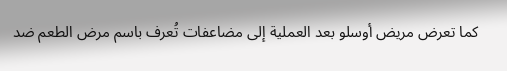كما تعرض مريض أوسلو بعد العملية إلى مضاعفات تُعرف باسم مرض الطعم ضد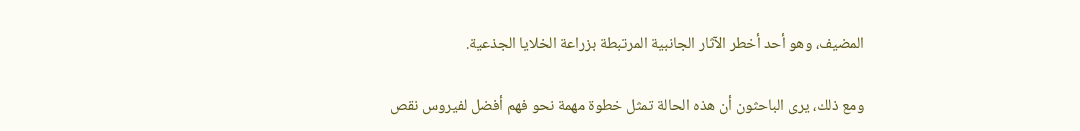المضيف، وهو أحد أخطر الآثار الجانبية المرتبطة بزراعة الخلايا الجذعية.

ومع ذلك، يرى الباحثون أن هذه الحالة تمثل خطوة مهمة نحو فهم أفضل لفيروس نقص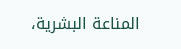المناعة البشرية،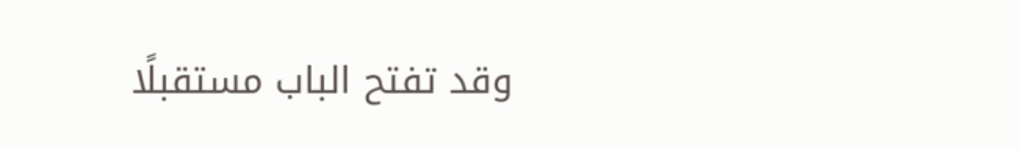وقد تفتح الباب مستقبلًا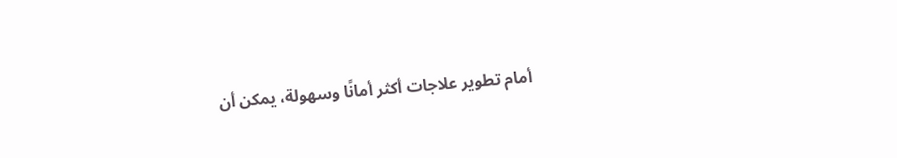أمام تطوير علاجات أكثر أمانًا وسهولة، يمكن أن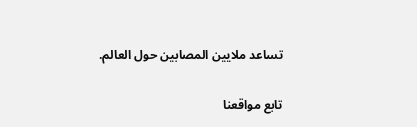تساعد ملايين المصابين حول العالم.

تابع مواقعنا